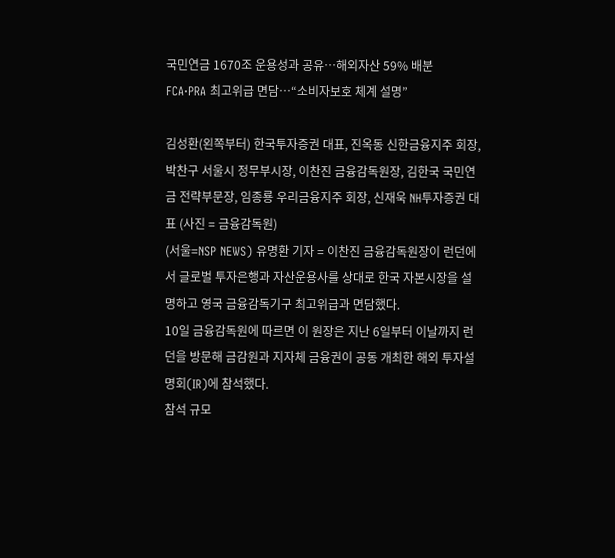국민연금 1670조 운용성과 공유…해외자산 59% 배분
FCA·PRA 최고위급 면담…“소비자보호 체계 설명”

김성환(왼쪽부터) 한국투자증권 대표, 진옥동 신한금융지주 회장, 박찬구 서울시 정무부시장, 이찬진 금융감독원장, 김한국 국민연금 전략부문장, 임종룡 우리금융지주 회장, 신재욱 NH투자증권 대표 (사진 = 금융감독원)
(서울=NSP NEWS) 유명환 기자 = 이찬진 금융감독원장이 런던에서 글로벌 투자은행과 자산운용사를 상대로 한국 자본시장을 설명하고 영국 금융감독기구 최고위급과 면담했다.
10일 금융감독원에 따르면 이 원장은 지난 6일부터 이날까지 런던을 방문해 금감원과 지자체 금융권이 공동 개최한 해외 투자설명회(IR)에 참석했다.
참석 규모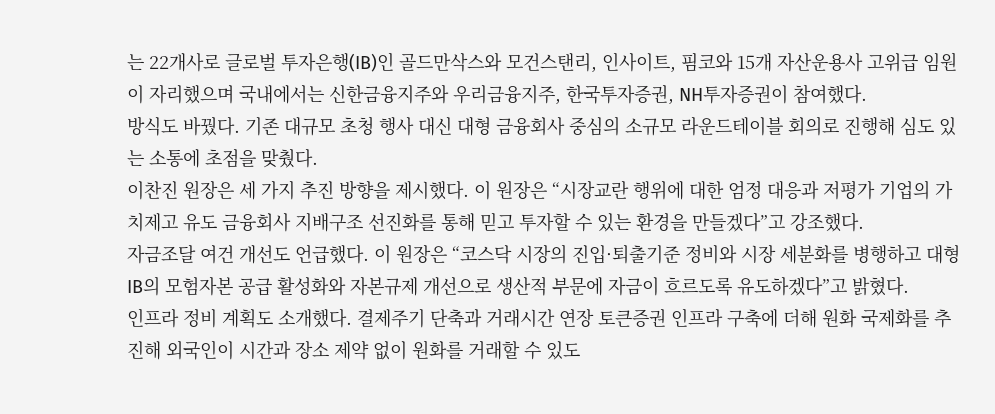는 22개사로 글로벌 투자은행(IB)인 골드만삭스와 모건스탠리, 인사이트, 핌코와 15개 자산운용사 고위급 임원이 자리했으며 국내에서는 신한금융지주와 우리금융지주, 한국투자증권, NH투자증권이 참여했다.
방식도 바꿨다. 기존 대규모 초청 행사 대신 대형 금융회사 중심의 소규모 라운드테이블 회의로 진행해 심도 있는 소통에 초점을 맞췄다.
이찬진 원장은 세 가지 추진 방향을 제시했다. 이 원장은 “시장교란 행위에 대한 엄정 대응과 저평가 기업의 가치제고 유도 금융회사 지배구조 선진화를 통해 믿고 투자할 수 있는 환경을 만들겠다”고 강조했다.
자금조달 여건 개선도 언급했다. 이 원장은 “코스닥 시장의 진입·퇴출기준 정비와 시장 세분화를 병행하고 대형 IB의 모험자본 공급 활성화와 자본규제 개선으로 생산적 부문에 자금이 흐르도록 유도하겠다”고 밝혔다.
인프라 정비 계획도 소개했다. 결제주기 단축과 거래시간 연장 토큰증권 인프라 구축에 더해 원화 국제화를 추진해 외국인이 시간과 장소 제약 없이 원화를 거래할 수 있도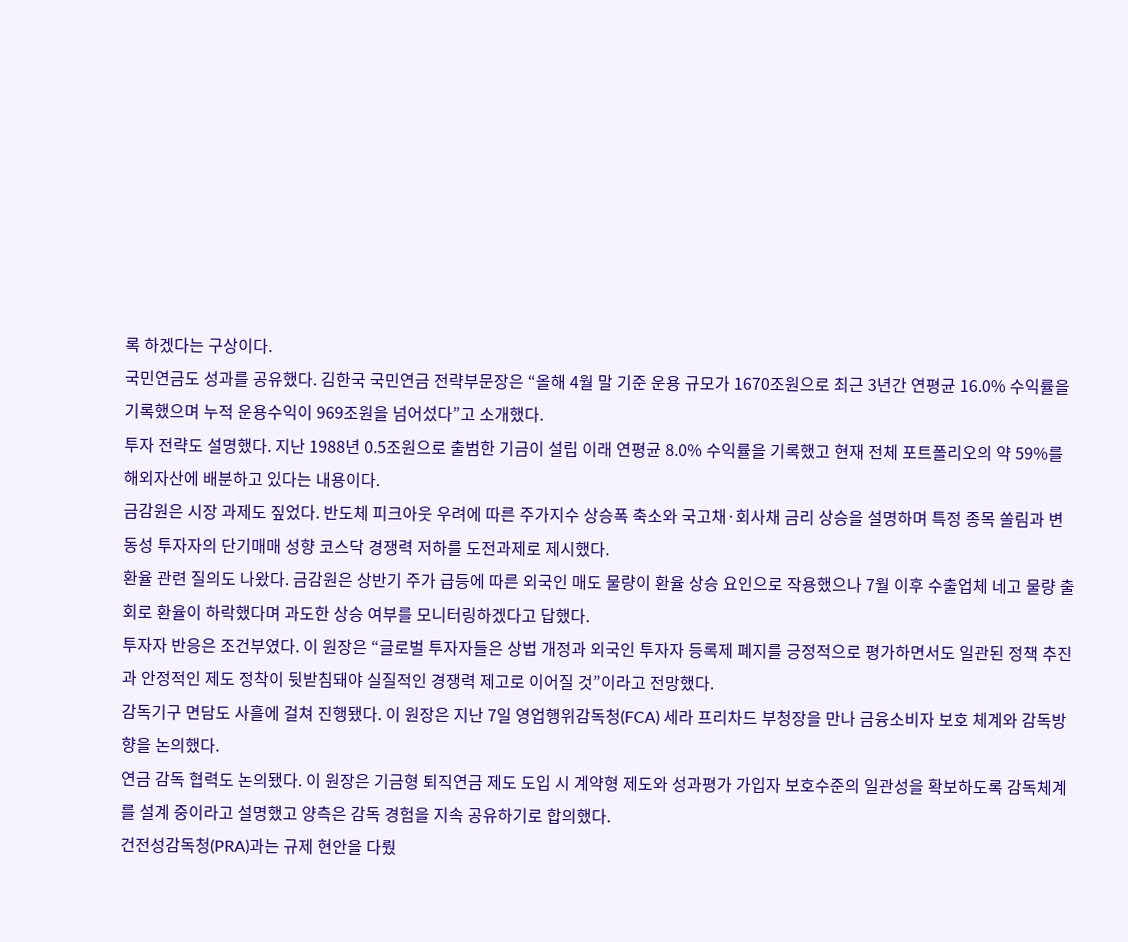록 하겠다는 구상이다.
국민연금도 성과를 공유했다. 김한국 국민연금 전략부문장은 “올해 4월 말 기준 운용 규모가 1670조원으로 최근 3년간 연평균 16.0% 수익률을 기록했으며 누적 운용수익이 969조원을 넘어섰다”고 소개했다.
투자 전략도 설명했다. 지난 1988년 0.5조원으로 출범한 기금이 설립 이래 연평균 8.0% 수익률을 기록했고 현재 전체 포트폴리오의 약 59%를 해외자산에 배분하고 있다는 내용이다.
금감원은 시장 과제도 짚었다. 반도체 피크아웃 우려에 따른 주가지수 상승폭 축소와 국고채·회사채 금리 상승을 설명하며 특정 종목 쏠림과 변동성 투자자의 단기매매 성향 코스닥 경쟁력 저하를 도전과제로 제시했다.
환율 관련 질의도 나왔다. 금감원은 상반기 주가 급등에 따른 외국인 매도 물량이 환율 상승 요인으로 작용했으나 7월 이후 수출업체 네고 물량 출회로 환율이 하락했다며 과도한 상승 여부를 모니터링하겠다고 답했다.
투자자 반응은 조건부였다. 이 원장은 “글로벌 투자자들은 상법 개정과 외국인 투자자 등록제 폐지를 긍정적으로 평가하면서도 일관된 정책 추진과 안정적인 제도 정착이 뒷받침돼야 실질적인 경쟁력 제고로 이어질 것”이라고 전망했다.
감독기구 면담도 사흘에 걸쳐 진행됐다. 이 원장은 지난 7일 영업행위감독청(FCA) 세라 프리차드 부청장을 만나 금융소비자 보호 체계와 감독방향을 논의했다.
연금 감독 협력도 논의됐다. 이 원장은 기금형 퇴직연금 제도 도입 시 계약형 제도와 성과평가 가입자 보호수준의 일관성을 확보하도록 감독체계를 설계 중이라고 설명했고 양측은 감독 경험을 지속 공유하기로 합의했다.
건전성감독청(PRA)과는 규제 현안을 다뤘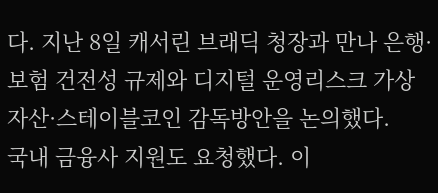다. 지난 8일 캐서린 브래딕 청장과 만나 은행·보험 건전성 규제와 디지털 운영리스크 가상자산·스테이블코인 감독방안을 논의했다.
국내 금융사 지원도 요청했다. 이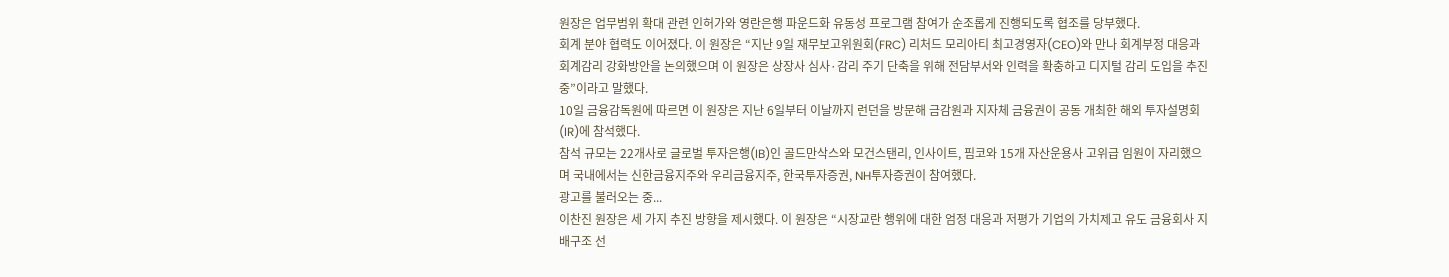원장은 업무범위 확대 관련 인허가와 영란은행 파운드화 유동성 프로그램 참여가 순조롭게 진행되도록 협조를 당부했다.
회계 분야 협력도 이어졌다. 이 원장은 “지난 9일 재무보고위원회(FRC) 리처드 모리아티 최고경영자(CEO)와 만나 회계부정 대응과 회계감리 강화방안을 논의했으며 이 원장은 상장사 심사·감리 주기 단축을 위해 전담부서와 인력을 확충하고 디지털 감리 도입을 추진 중”이라고 말했다.
10일 금융감독원에 따르면 이 원장은 지난 6일부터 이날까지 런던을 방문해 금감원과 지자체 금융권이 공동 개최한 해외 투자설명회(IR)에 참석했다.
참석 규모는 22개사로 글로벌 투자은행(IB)인 골드만삭스와 모건스탠리, 인사이트, 핌코와 15개 자산운용사 고위급 임원이 자리했으며 국내에서는 신한금융지주와 우리금융지주, 한국투자증권, NH투자증권이 참여했다.
광고를 불러오는 중...
이찬진 원장은 세 가지 추진 방향을 제시했다. 이 원장은 “시장교란 행위에 대한 엄정 대응과 저평가 기업의 가치제고 유도 금융회사 지배구조 선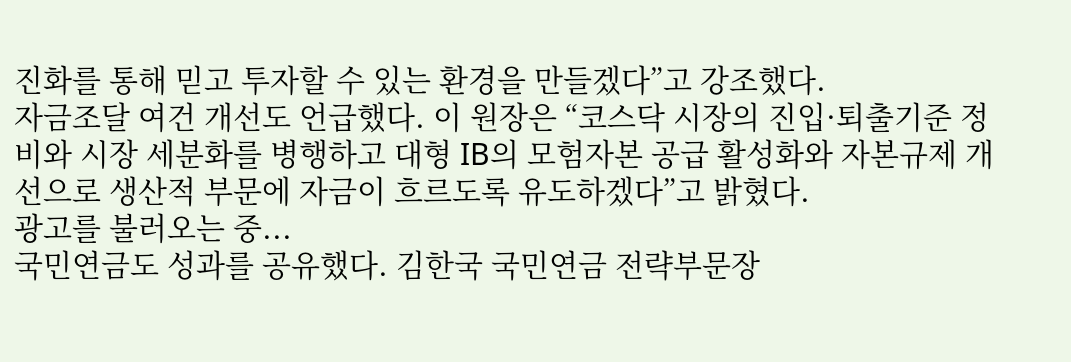진화를 통해 믿고 투자할 수 있는 환경을 만들겠다”고 강조했다.
자금조달 여건 개선도 언급했다. 이 원장은 “코스닥 시장의 진입·퇴출기준 정비와 시장 세분화를 병행하고 대형 IB의 모험자본 공급 활성화와 자본규제 개선으로 생산적 부문에 자금이 흐르도록 유도하겠다”고 밝혔다.
광고를 불러오는 중...
국민연금도 성과를 공유했다. 김한국 국민연금 전략부문장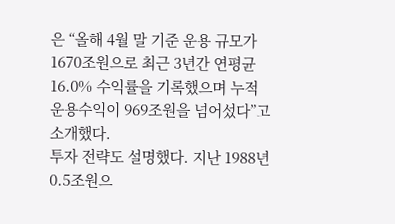은 “올해 4월 말 기준 운용 규모가 1670조원으로 최근 3년간 연평균 16.0% 수익률을 기록했으며 누적 운용수익이 969조원을 넘어섰다”고 소개했다.
투자 전략도 설명했다. 지난 1988년 0.5조원으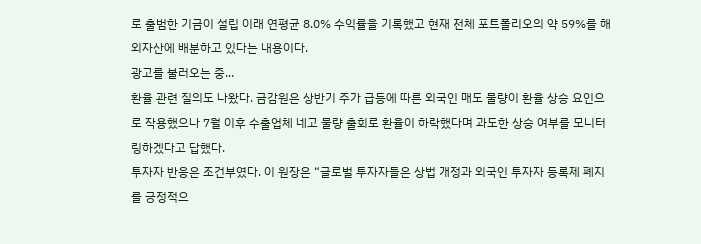로 출범한 기금이 설립 이래 연평균 8.0% 수익률을 기록했고 현재 전체 포트폴리오의 약 59%를 해외자산에 배분하고 있다는 내용이다.
광고를 불러오는 중...
환율 관련 질의도 나왔다. 금감원은 상반기 주가 급등에 따른 외국인 매도 물량이 환율 상승 요인으로 작용했으나 7월 이후 수출업체 네고 물량 출회로 환율이 하락했다며 과도한 상승 여부를 모니터링하겠다고 답했다.
투자자 반응은 조건부였다. 이 원장은 “글로벌 투자자들은 상법 개정과 외국인 투자자 등록제 폐지를 긍정적으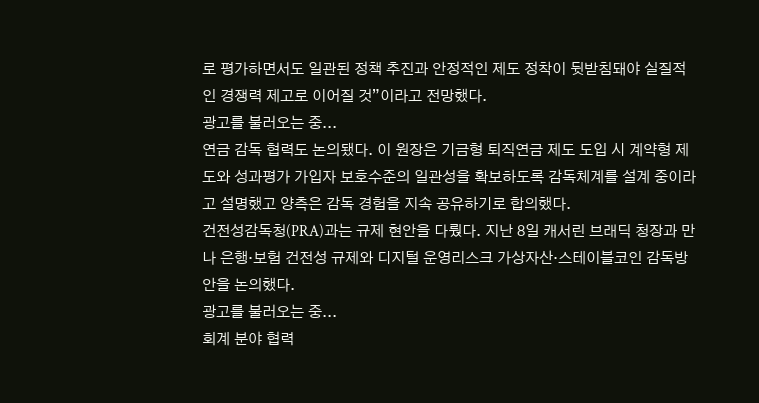로 평가하면서도 일관된 정책 추진과 안정적인 제도 정착이 뒷받침돼야 실질적인 경쟁력 제고로 이어질 것”이라고 전망했다.
광고를 불러오는 중...
연금 감독 협력도 논의됐다. 이 원장은 기금형 퇴직연금 제도 도입 시 계약형 제도와 성과평가 가입자 보호수준의 일관성을 확보하도록 감독체계를 설계 중이라고 설명했고 양측은 감독 경험을 지속 공유하기로 합의했다.
건전성감독청(PRA)과는 규제 현안을 다뤘다. 지난 8일 캐서린 브래딕 청장과 만나 은행·보험 건전성 규제와 디지털 운영리스크 가상자산·스테이블코인 감독방안을 논의했다.
광고를 불러오는 중...
회계 분야 협력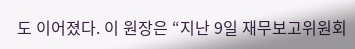도 이어졌다. 이 원장은 “지난 9일 재무보고위원회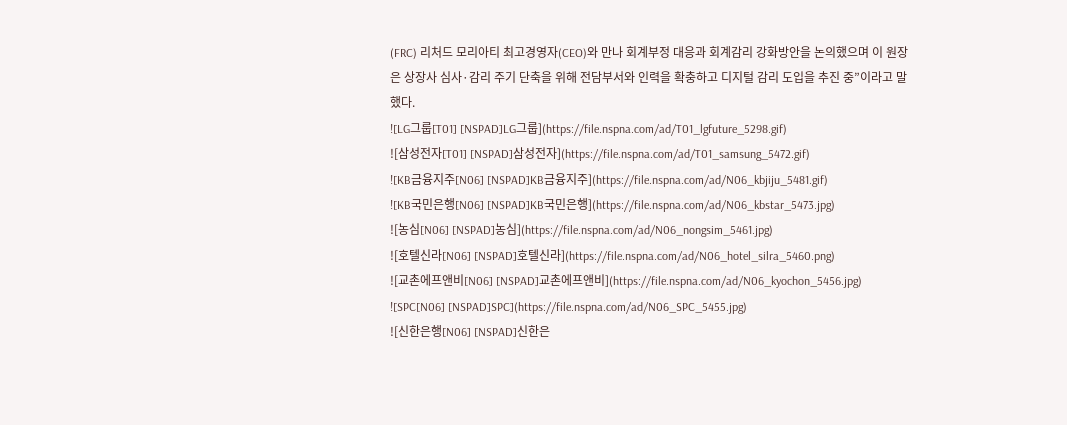(FRC) 리처드 모리아티 최고경영자(CEO)와 만나 회계부정 대응과 회계감리 강화방안을 논의했으며 이 원장은 상장사 심사·감리 주기 단축을 위해 전담부서와 인력을 확충하고 디지털 감리 도입을 추진 중”이라고 말했다.
![LG그룹[T01] [NSPAD]LG그룹](https://file.nspna.com/ad/T01_lgfuture_5298.gif)
![삼성전자[T01] [NSPAD]삼성전자](https://file.nspna.com/ad/T01_samsung_5472.gif)
![KB금융지주[N06] [NSPAD]KB금융지주](https://file.nspna.com/ad/N06_kbjiju_5481.gif)
![KB국민은행[N06] [NSPAD]KB국민은행](https://file.nspna.com/ad/N06_kbstar_5473.jpg)
![농심[N06] [NSPAD]농심](https://file.nspna.com/ad/N06_nongsim_5461.jpg)
![호텔신라[N06] [NSPAD]호텔신라](https://file.nspna.com/ad/N06_hotel_silra_5460.png)
![교촌에프앤비[N06] [NSPAD]교촌에프앤비](https://file.nspna.com/ad/N06_kyochon_5456.jpg)
![SPC[N06] [NSPAD]SPC](https://file.nspna.com/ad/N06_SPC_5455.jpg)
![신한은행[N06] [NSPAD]신한은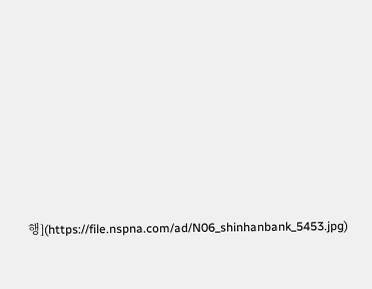행](https://file.nspna.com/ad/N06_shinhanbank_5453.jpg)